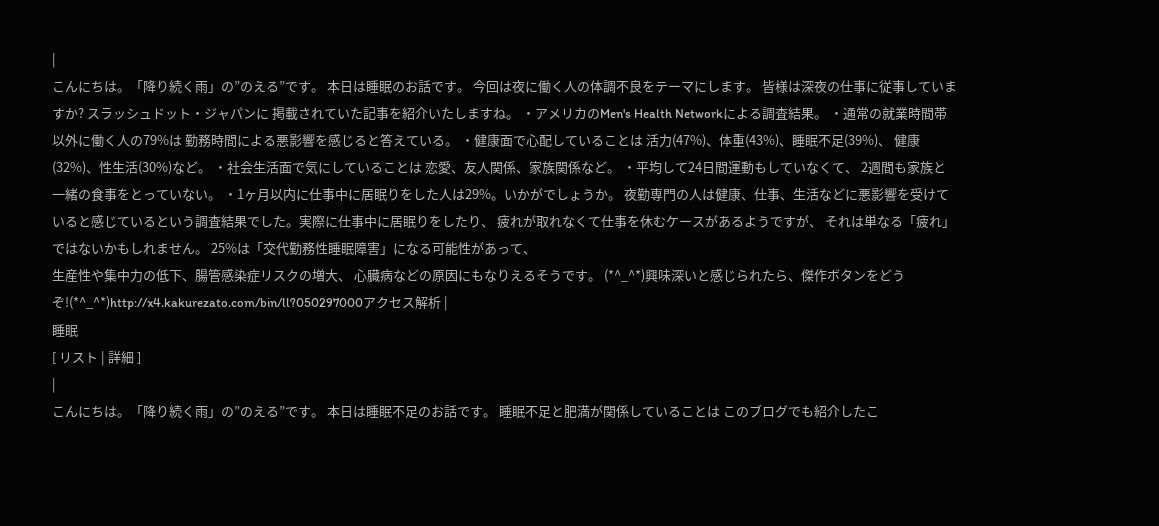|
こんにちは。「降り続く雨」の”のえる”です。 本日は睡眠のお話です。 今回は夜に働く人の体調不良をテーマにします。 皆様は深夜の仕事に従事していますか? スラッシュドット・ジャパンに 掲載されていた記事を紹介いたしますね。 ・アメリカのMen's Health Networkによる調査結果。 ・通常の就業時間帯以外に働く人の79%は 勤務時間による悪影響を感じると答えている。 ・健康面で心配していることは 活力(47%)、体重(43%)、睡眠不足(39%)、 健康(32%)、性生活(30%)など。 ・社会生活面で気にしていることは 恋愛、友人関係、家族関係など。 ・平均して24日間運動もしていなくて、 2週間も家族と一緒の食事をとっていない。 ・1ヶ月以内に仕事中に居眠りをした人は29%。いかがでしょうか。 夜勤専門の人は健康、仕事、生活などに悪影響を受けていると感じているという調査結果でした。実際に仕事中に居眠りをしたり、 疲れが取れなくて仕事を休むケースがあるようですが、 それは単なる「疲れ」ではないかもしれません。 25%は「交代勤務性睡眠障害」になる可能性があって、
生産性や集中力の低下、腸管感染症リスクの増大、 心臓病などの原因にもなりえるそうです。 (*^_^*)興味深いと感じられたら、傑作ボタンをどうぞ!(*^_^*)http://x4.kakurezato.com/bin/ll?050297000アクセス解析 |
睡眠
[ リスト | 詳細 ]
|
こんにちは。「降り続く雨」の”のえる”です。 本日は睡眠不足のお話です。 睡眠不足と肥満が関係していることは このブログでも紹介したこ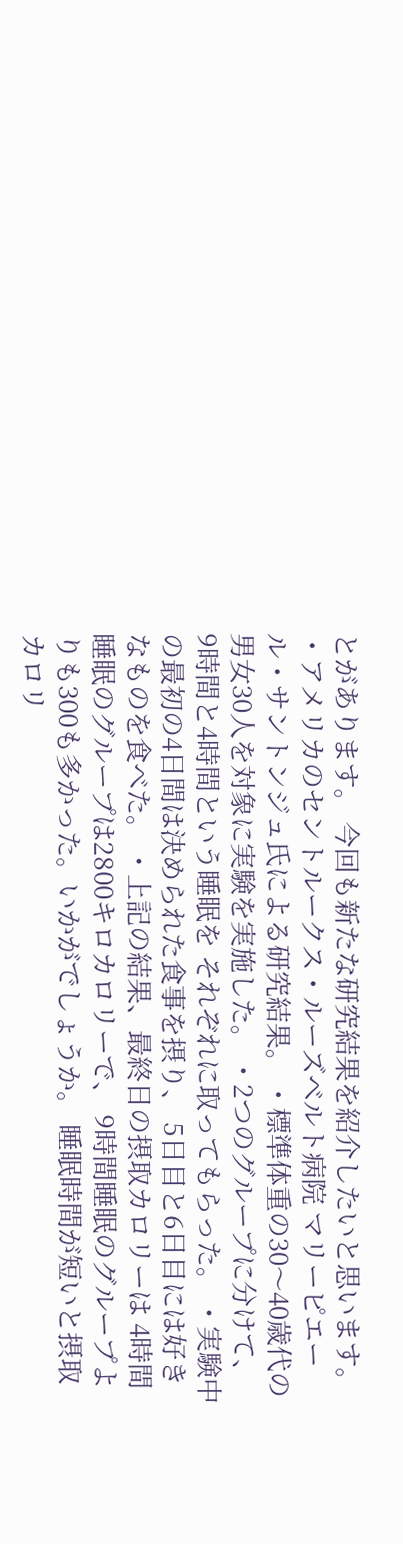とがあります。 今回も新たな研究結果を紹介したいと思います。 ・アメリカのセントルークス・ルーズベルト病院 マリーピエール・サントンジュ氏による研究結果。 ・標準体重の30〜40歳代の 男女30人を対象に実験を実施した。 ・2つのグループに分けて、 9時間と4時間という睡眠を それぞれに取ってもらった。 ・実験中の最初の4日間は決められた食事を摂り、 5日目と6日目には好きなものを食べた。 ・上記の結果、最終日の摂取カロリーは 4時間睡眠のグループは2800キロカロリーで、 9時間睡眠のグループよりも300も多かった。いかがでしょうか。 睡眠時間が短いと摂取カロリ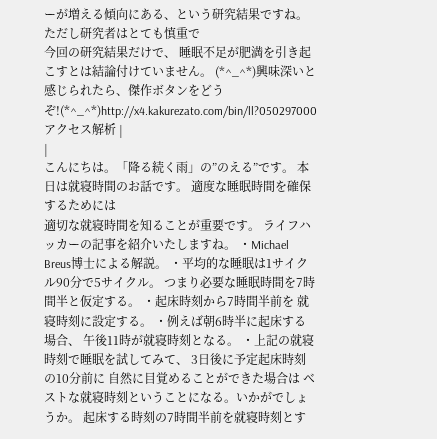ーが増える傾向にある、という研究結果ですね。ただし研究者はとても慎重で
今回の研究結果だけで、 睡眠不足が肥満を引き起こすとは結論付けていません。 (*^_^*)興味深いと感じられたら、傑作ボタンをどうぞ!(*^_^*)http://x4.kakurezato.com/bin/ll?050297000アクセス解析 |
|
こんにちは。「降る続く雨」の”のえる”です。 本日は就寝時間のお話です。 適度な睡眠時間を確保するためには
適切な就寝時間を知ることが重要です。 ライフハッカーの記事を紹介いたしますね。 ・Michael Breus博士による解説。 ・平均的な睡眠は1サイクル90分で5サイクル。 つまり必要な睡眠時間を7時間半と仮定する。 ・起床時刻から7時間半前を 就寝時刻に設定する。 ・例えば朝6時半に起床する場合、 午後11時が就寝時刻となる。 ・上記の就寝時刻で睡眠を試してみて、 3日後に予定起床時刻の10分前に 自然に目覚めることができた場合は ベストな就寝時刻ということになる。いかがでしょうか。 起床する時刻の7時間半前を就寝時刻とす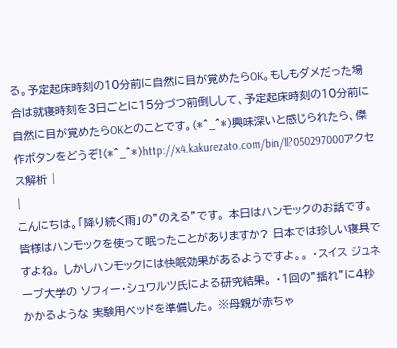る。予定起床時刻の10分前に自然に目が覚めたらOK。もしもダメだった場合は就寝時刻を3日ごとに15分づつ前倒しして、予定起床時刻の10分前に自然に目が覚めたらOKとのことです。(*^_^*)興味深いと感じられたら、傑作ボタンをどうぞ!(*^_^*)http://x4.kakurezato.com/bin/ll?050297000アクセス解析 |
|
こんにちは。「降り続く雨」の”のえる”です。 本日はハンモックのお話です。 皆様はハンモックを使って眠ったことがありますか? 日本では珍しい寝具ですよね。 しかしハンモックには快眠効果があるようですよ。。 ・スイス ジュネーブ大学の ソフィー・シュワルツ氏による研究結果。 ・1回の”揺れ”に4秒かかるような 実験用ベッドを準備した。 ※母親が赤ちゃ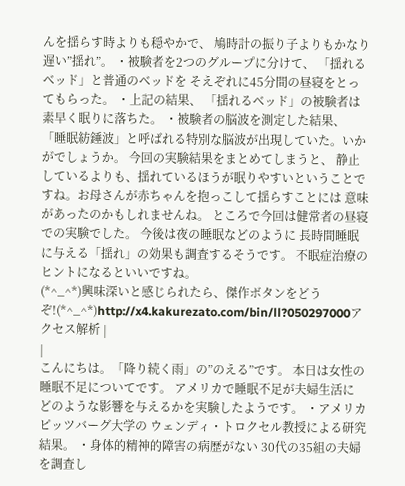んを揺らす時よりも穏やかで、 鳩時計の振り子よりもかなり遅い”揺れ”。 ・被験者を2つのグループに分けて、 「揺れるベッド」と普通のベッドを そえぞれに45分間の昼寝をとってもらった。 ・上記の結果、 「揺れるベッド」の被験者は素早く眠りに落ちた。 ・被験者の脳波を測定した結果、 「睡眠紡錘波」と呼ばれる特別な脳波が出現していた。いかがでしょうか。 今回の実験結果をまとめてしまうと、 静止しているよりも、揺れているほうが眠りやすいということですね。お母さんが赤ちゃんを抱っこして揺らすことには 意味があったのかもしれませんね。 ところで今回は健常者の昼寝での実験でした。 今後は夜の睡眠などのように 長時間睡眠に与える「揺れ」の効果も調査するそうです。 不眠症治療のヒントになるといいですね。
(*^_^*)興味深いと感じられたら、傑作ボタンをどうぞ!(*^_^*)http://x4.kakurezato.com/bin/ll?050297000アクセス解析 |
|
こんにちは。「降り続く雨」の”のえる”です。 本日は女性の睡眠不足についてです。 アメリカで睡眠不足が夫婦生活に どのような影響を与えるかを実験したようです。 ・アメリカ ピッツバーグ大学の ウェンディ・トロクセル教授による研究結果。 ・身体的精神的障害の病歴がない 30代の35組の夫婦を調査し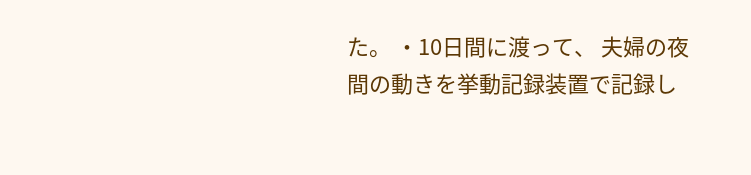た。 ・10日間に渡って、 夫婦の夜間の動きを挙動記録装置で記録し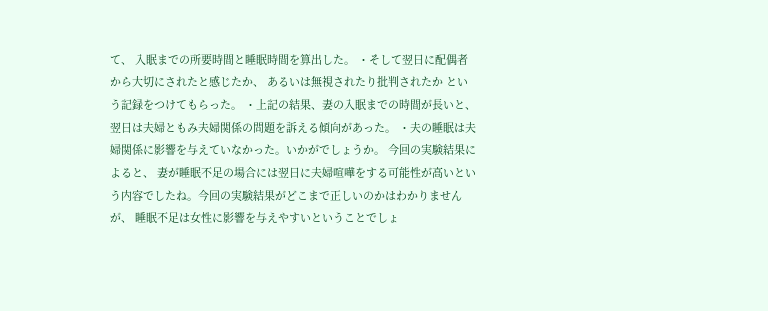て、 入眠までの所要時間と睡眠時間を算出した。 ・そして翌日に配偶者から大切にされたと感じたか、 あるいは無視されたり批判されたか という記録をつけてもらった。 ・上記の結果、妻の入眠までの時間が長いと、 翌日は夫婦ともみ夫婦関係の問題を訴える傾向があった。 ・夫の睡眠は夫婦関係に影響を与えていなかった。いかがでしょうか。 今回の実験結果によると、 妻が睡眠不足の場合には翌日に夫婦喧嘩をする可能性が高いという内容でしたね。今回の実験結果がどこまで正しいのかはわかりませんが、 睡眠不足は女性に影響を与えやすいということでしょ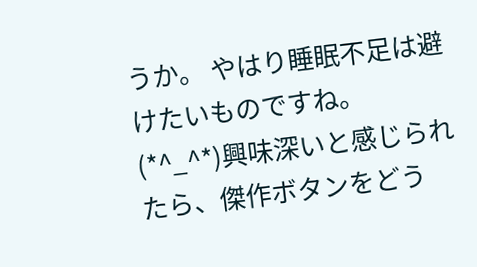うか。 やはり睡眠不足は避けたいものですね。
(*^_^*)興味深いと感じられたら、傑作ボタンをどう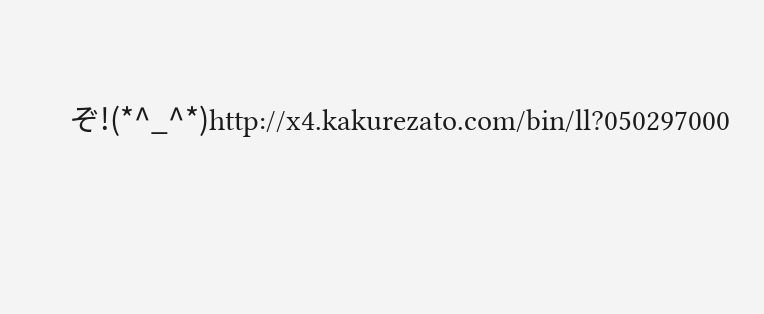ぞ!(*^_^*)http://x4.kakurezato.com/bin/ll?050297000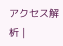アクセス解析 |